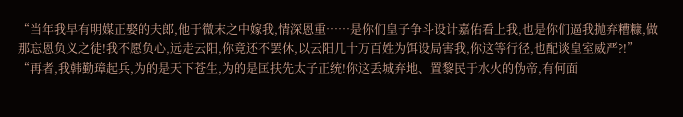“当年我早有明媒正娶的夫郎,他于微末之中嫁我,情深恩重……是你们皇子争斗设计嘉佑看上我,也是你们逼我抛弃糟糠,做那忘恩负义之徒!我不愿负心,远走云阳,你竟还不罢休,以云阳几十万百姓为饵设局害我,你这等行径,也配谈皇室威严?!”
“再者,我韩勤璋起兵,为的是天下苍生,为的是匡扶先太子正统!你这丢城弃地、置黎民于水火的伪帝,有何面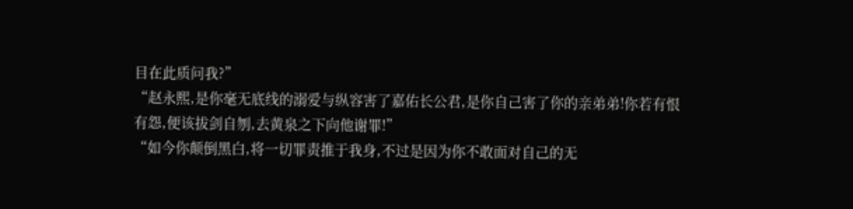目在此质问我?”
“赵永熙,是你毫无底线的溺爱与纵容害了嘉佑长公君,是你自己害了你的亲弟弟!你若有恨有怨,便该拔剑自刎,去黄泉之下向他谢罪!”
“如今你颠倒黑白,将一切罪责推于我身,不过是因为你不敢面对自己的无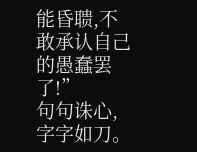能昏聩,不敢承认自己的愚蠢罢了!”
句句诛心,字字如刀。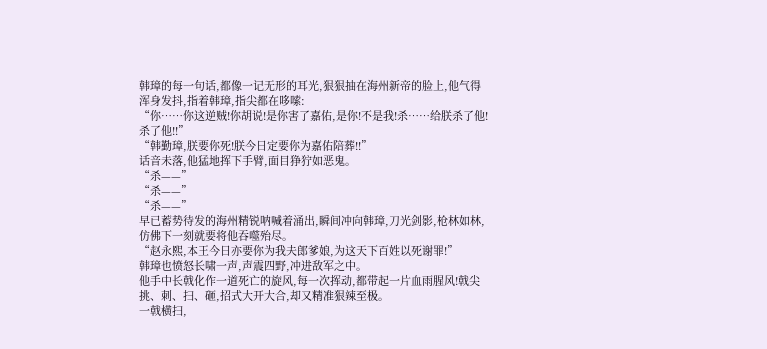韩璋的每一句话,都像一记无形的耳光,狠狠抽在海州新帝的脸上,他气得浑身发抖,指着韩璋,指尖都在哆嗦:
“你……你这逆贼!你胡说!是你害了嘉佑,是你!不是我!杀……给朕杀了他!杀了他!!”
“韩勤璋,朕要你死!朕今日定要你为嘉佑陪葬!!”
话音未落,他猛地挥下手臂,面目狰狞如恶鬼。
“杀——”
“杀——”
“杀——”
早已蓄势待发的海州精锐呐喊着涌出,瞬间冲向韩璋,刀光剑影,枪林如林,仿佛下一刻就要将他吞噬殆尽。
“赵永熙,本王今日亦要你为我夫郎爹娘,为这天下百姓以死谢罪!”
韩璋也愤怒长啸一声,声震四野,冲进敌军之中。
他手中长戟化作一道死亡的旋风,每一次挥动,都带起一片血雨腥风!戟尖挑、刺、扫、砸,招式大开大合,却又精准狠辣至极。
一戟横扫,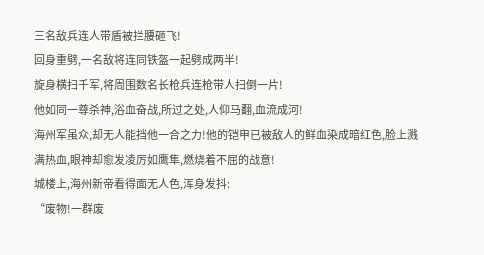三名敌兵连人带盾被拦腰砸飞!
回身重劈,一名敌将连同铁盔一起劈成两半!
旋身横扫千军,将周围数名长枪兵连枪带人扫倒一片!
他如同一尊杀神,浴血奋战,所过之处,人仰马翻,血流成河!
海州军虽众,却无人能挡他一合之力!他的铠甲已被敌人的鲜血染成暗红色,脸上溅满热血,眼神却愈发凌厉如鹰隼,燃烧着不屈的战意!
城楼上,海州新帝看得面无人色,浑身发抖:
“废物!一群废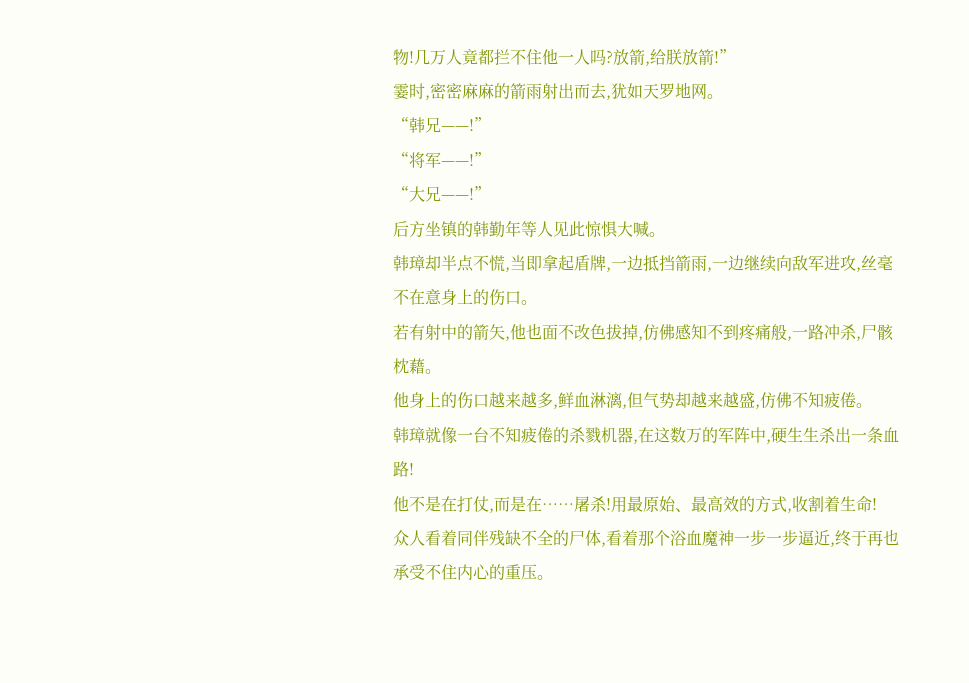物!几万人竟都拦不住他一人吗?放箭,给朕放箭!”
霎时,密密麻麻的箭雨射出而去,犹如天罗地网。
“韩兄——!”
“将军——!”
“大兄——!”
后方坐镇的韩勤年等人见此惊惧大喊。
韩璋却半点不慌,当即拿起盾牌,一边抵挡箭雨,一边继续向敌军进攻,丝毫不在意身上的伤口。
若有射中的箭矢,他也面不改色拔掉,仿佛感知不到疼痛般,一路冲杀,尸骸枕藉。
他身上的伤口越来越多,鲜血淋漓,但气势却越来越盛,仿佛不知疲倦。
韩璋就像一台不知疲倦的杀戮机器,在这数万的军阵中,硬生生杀出一条血路!
他不是在打仗,而是在……屠杀!用最原始、最高效的方式,收割着生命!
众人看着同伴残缺不全的尸体,看着那个浴血魔神一步一步逼近,终于再也承受不住内心的重压。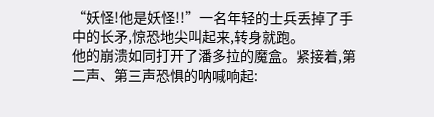“妖怪!他是妖怪!!”一名年轻的士兵丢掉了手中的长矛,惊恐地尖叫起来,转身就跑。
他的崩溃如同打开了潘多拉的魔盒。紧接着,第二声、第三声恐惧的呐喊响起: